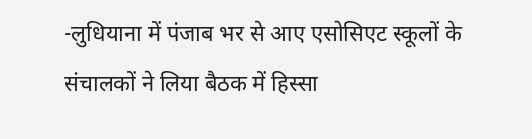-लुधियाना में पंजाब भर से आए एसोसिएट स्कूलों के संचालकों ने लिया बैठक में हिस्सा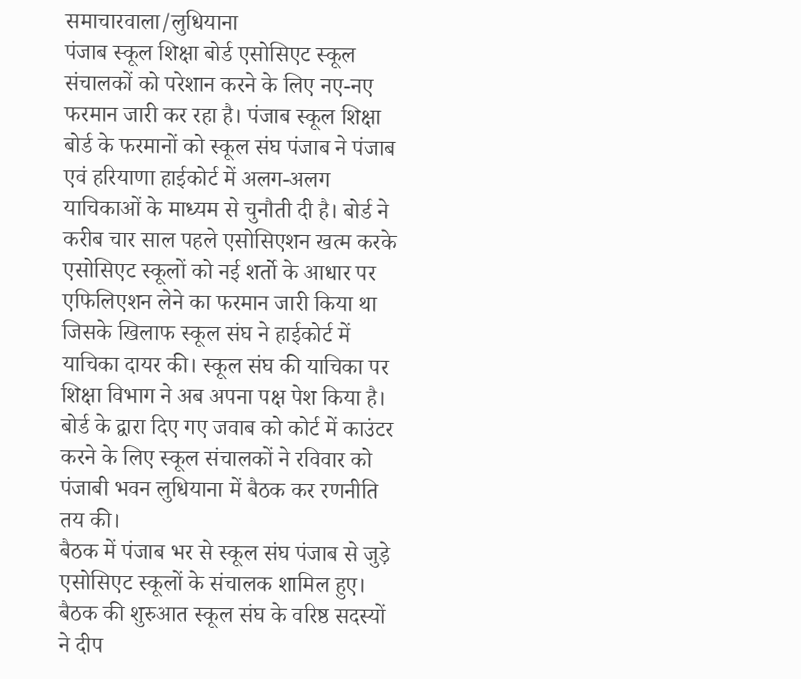समाचारवाला/लुधियाना
पंजाब स्कूल शिक्षा बोर्ड एसोसिएट स्कूल संचालकों को परेशान करने के लिए नए-नए फरमान जारी कर रहा है। पंजाब स्कूल शिक्षा बोर्ड के फरमानों को स्कूल संघ पंजाब ने पंजाब एवं हरियाणा हाईकोर्ट में अलग-अलग याचिकाओं के माध्यम से चुनौती दी है। बोर्ड ने करीब चार साल पहले एसोसिएशन खत्म करके एसोसिएट स्कूलों को नई शर्तो के आधार पर एफिलिएशन लेने का फरमान जारी किया था जिसके खिलाफ स्कूल संघ ने हाईकोर्ट में याचिका दायर की। स्कूल संघ की याचिका पर शिक्षा विभाग ने अब अपना पक्ष पेश किया है। बोर्ड के द्वारा दिए गए जवाब को कोर्ट में काउंटर करने के लिए स्कूल संचालकों ने रविवार को पंजाबी भवन लुधियाना में बैठक कर रणनीति तय की।
बैठक में पंजाब भर से स्कूल संघ पंजाब से जुड़े एसोसिएट स्कूलों के संचालक शामिल हुए। बैठक की शुरुआत स्कूल संघ के वरिष्ठ सदस्यों ने दीप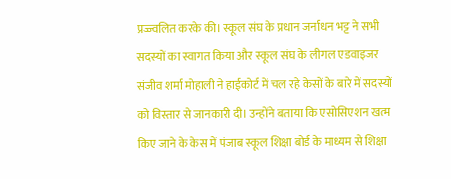प्रज्ज्वलित करके की। स्कूल संघ के प्रधान जर्नाधन भट्ट ने सभी सदस्यों का स्वागत किया और स्कूल संघ के लीगल एडवाइजर संजीव शर्मा मोहाली ने हाईकोर्ट में चल रहे केसों के बारे में सदस्यों को विस्तार से जानकारी दी। उन्होंने बताया कि एसोसिएशन खत्म किए जाने के केस में पंजाब स्कूल शिक्षा बोर्ड के माध्यम से शिक्षा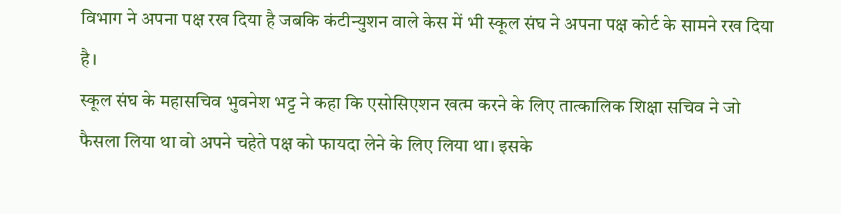विभाग ने अपना पक्ष रख दिया है जबकि कंटीन्युशन वाले केस में भी स्कूल संघ ने अपना पक्ष कोर्ट के सामने रख दिया है।
स्कूल संघ के महासचिव भुवनेश भट्ट ने कहा कि एसोसिएशन खत्म करने के लिए तात्कालिक शिक्षा सचिव ने जो फैसला लिया था वो अपने चहेते पक्ष को फायदा लेने के लिए लिया था। इसके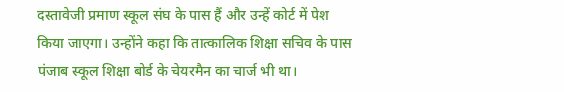दस्तावेजी प्रमाण स्कूल संघ के पास हैं और उन्हें कोर्ट में पेश किया जाएगा। उन्होंने कहा कि तात्कालिक शिक्षा सचिव के पास पंजाब स्कूल शिक्षा बोर्ड के चेयरमैन का चार्ज भी था।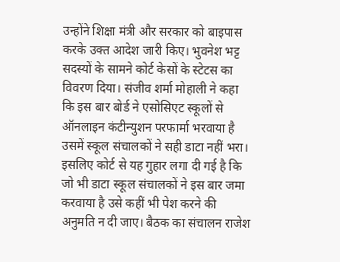उन्होंने शिक्षा मंत्री और सरकार को बाइपास करके उक्त आदेश जारी किए। भुवनेश भट्ट सदस्यों के सामने कोर्ट केसों के स्टेटस का विवरण दिया। संजीव शर्मा मोहाली ने कहा कि इस बार बोर्ड ने एसोसिएट स्कूलों से ऑनलाइन कंटीन्युशन परफार्मा भरवाया है उसमें स्कूल संचालकों ने सही डाटा नहीं भरा। इसलिए कोर्ट से यह गुहार लगा दी गई है कि जो भी डाटा स्कूल संचालकों ने इस बार जमा करवाया है उसे कहीं भी पेश करने की अनुमति न दी जाए। बैठक का संचालन राजेश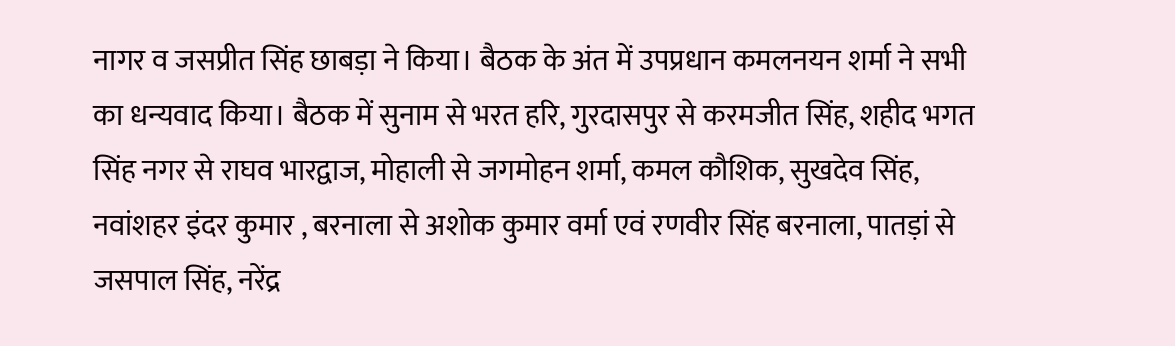नागर व जसप्रीत सिंह छाबड़ा ने किया। बैठक के अंत में उपप्रधान कमलनयन शर्मा ने सभी का धन्यवाद किया। बैठक में सुनाम से भरत हरि, गुरदासपुर से करमजीत सिंह, शहीद भगत सिंह नगर से राघव भारद्वाज, मोहाली से जगमोहन शर्मा, कमल कौशिक, सुखदेव सिंह, नवांशहर इंदर कुमार , बरनाला से अशोक कुमार वर्मा एवं रणवीर सिंह बरनाला, पातड़ां से जसपाल सिंह, नरेंद्र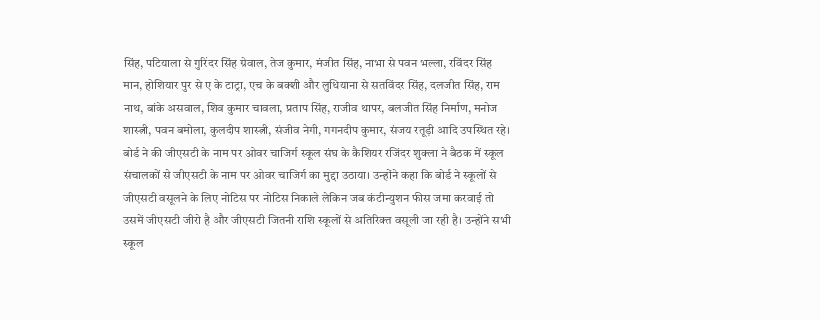सिंह, पटियाला से गुरिंदर सिंह ग्रेवाल, तेज कुमार, मंजीत सिंह, नाभा से पवन भल्ला, रविंदर सिंह मान, होशियार पुर से ए के टाट्रा, एच के बक्शी और लुधियाना से सतविंदर सिंह, दलजीत सिंह, राम नाथ, बांके असवाल, शिव कुमार चावला, प्रताप सिंह, राजीव थापर, बलजीत सिंह निर्माण, मनोज शास्त्नी, पवन बमोला, कुलदीप शास्त्नी, संजीव नेगी, गगनदीप कुमार, संजय रतूड़ी आदि उपस्थित रहे।
बोर्ड ने की जीएसटी के नाम पर ओवर चाजिर्ग स्कूल संघ के कैशियर रजिंदर शुक्ला ने बैठक में स्कूल संचालकों से जीएसटी के नाम पर ओवर चाजिर्ग का मुद्दा उठाया। उन्होंने कहा कि बोर्ड ने स्कूलों से जीएसटी वसूलने के लिए नोटिस पर नोटिस निकाले लेकिन जब कंटीन्युशन फीस जमा करवाई तो उसमें जीएसटी जीरो है और जीएसटी जितनी राशि स्कूलों से अतिरिक्त वसूली जा रही है। उन्होंने सभी स्कूल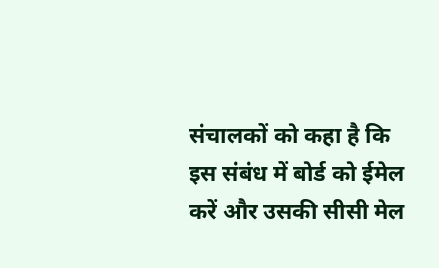संचालकों को कहा है कि इस संबंध में बोर्ड को ईमेल करें और उसकी सीसी मेल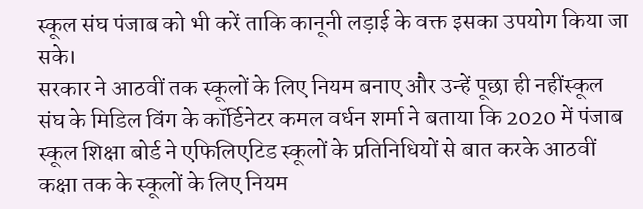स्कूल संघ पंजाब को भी करें ताकि कानूनी लड़ाई के वक्त इसका उपयोग किया जा सके।
सरकार ने आठवीं तक स्कूलों के लिए नियम बनाए और उन्हें पूछा ही नहींस्कूल संघ के मिडिल विंग के कॉर्डिनेटर कमल वर्धन शर्मा ने बताया कि 2020 में पंजाब स्कूल शिक्षा बोर्ड ने एफिलिएटिड स्कूलों के प्रतिनिधियों से बात करके आठवीं कक्षा तक के स्कूलों के लिए नियम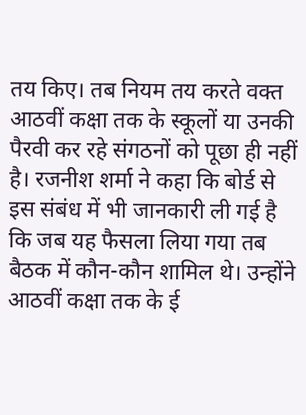तय किए। तब नियम तय करते वक्त आठवीं कक्षा तक के स्कूलों या उनकी पैरवी कर रहे संगठनों को पूछा ही नहीं है। रजनीश शर्मा ने कहा कि बोर्ड से इस संबंध में भी जानकारी ली गई है कि जब यह फैसला लिया गया तब बैठक में कौन-कौन शामिल थे। उन्होंने आठवीं कक्षा तक के ई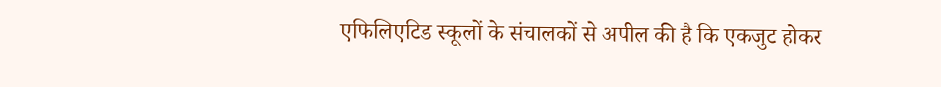एफिलिएटिड स्कूलों के संचालकों से अपील की है कि एकजुट होकर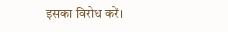इसका विरोध करें।